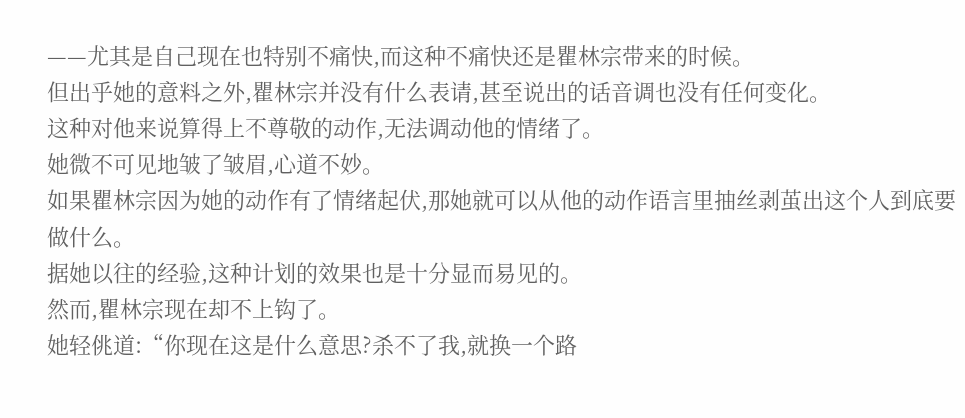——尤其是自己现在也特别不痛快,而这种不痛快还是瞿林宗带来的时候。
但出乎她的意料之外,瞿林宗并没有什么表请,甚至说出的话音调也没有任何变化。
这种对他来说算得上不尊敬的动作,无法调动他的情绪了。
她微不可见地皱了皱眉,心道不妙。
如果瞿林宗因为她的动作有了情绪起伏,那她就可以从他的动作语言里抽丝剥茧出这个人到底要做什么。
据她以往的经验,这种计划的效果也是十分显而易见的。
然而,瞿林宗现在却不上钩了。
她轻佻道:“你现在这是什么意思?杀不了我,就换一个路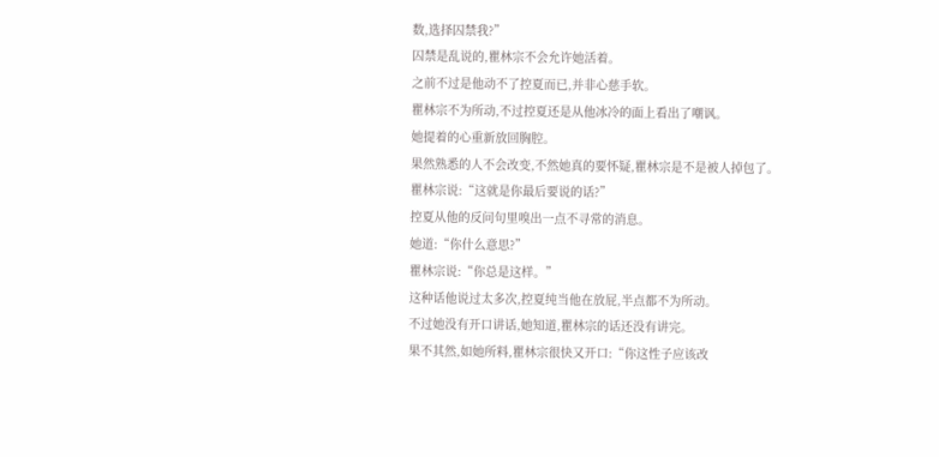数,选择囚禁我?”
囚禁是乱说的,瞿林宗不会允许她活着。
之前不过是他动不了控夏而已,并非心慈手软。
瞿林宗不为所动,不过控夏还是从他冰冷的面上看出了嘲讽。
她提着的心重新放回胸腔。
果然熟悉的人不会改变,不然她真的要怀疑,瞿林宗是不是被人掉包了。
瞿林宗说:“这就是你最后要说的话?”
控夏从他的反问句里嗅出一点不寻常的消息。
她道:“你什么意思?”
瞿林宗说:“你总是这样。”
这种话他说过太多次,控夏纯当他在放屁,半点都不为所动。
不过她没有开口讲话,她知道,瞿林宗的话还没有讲完。
果不其然,如她所料,瞿林宗很快又开口:“你这性子应该改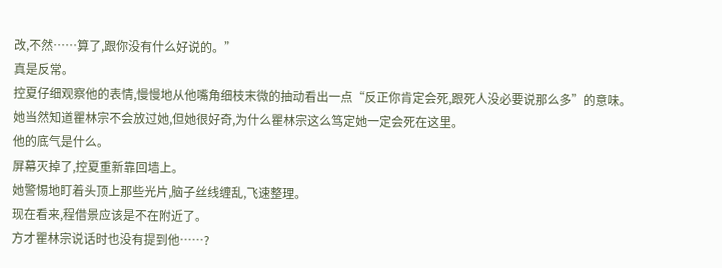改,不然……算了,跟你没有什么好说的。”
真是反常。
控夏仔细观察他的表情,慢慢地从他嘴角细枝末微的抽动看出一点“反正你肯定会死,跟死人没必要说那么多”的意味。
她当然知道瞿林宗不会放过她,但她很好奇,为什么瞿林宗这么笃定她一定会死在这里。
他的底气是什么。
屏幕灭掉了,控夏重新靠回墙上。
她警惕地盯着头顶上那些光片,脑子丝线缠乱,飞速整理。
现在看来,程借景应该是不在附近了。
方才瞿林宗说话时也没有提到他……?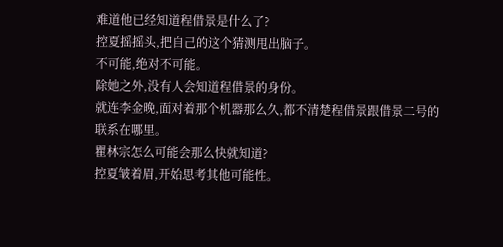难道他已经知道程借景是什么了?
控夏摇摇头,把自己的这个猜测甩出脑子。
不可能,绝对不可能。
除她之外,没有人会知道程借景的身份。
就连李金晚,面对着那个机器那么久,都不清楚程借景跟借景二号的联系在哪里。
瞿林宗怎么可能会那么快就知道?
控夏皱着眉,开始思考其他可能性。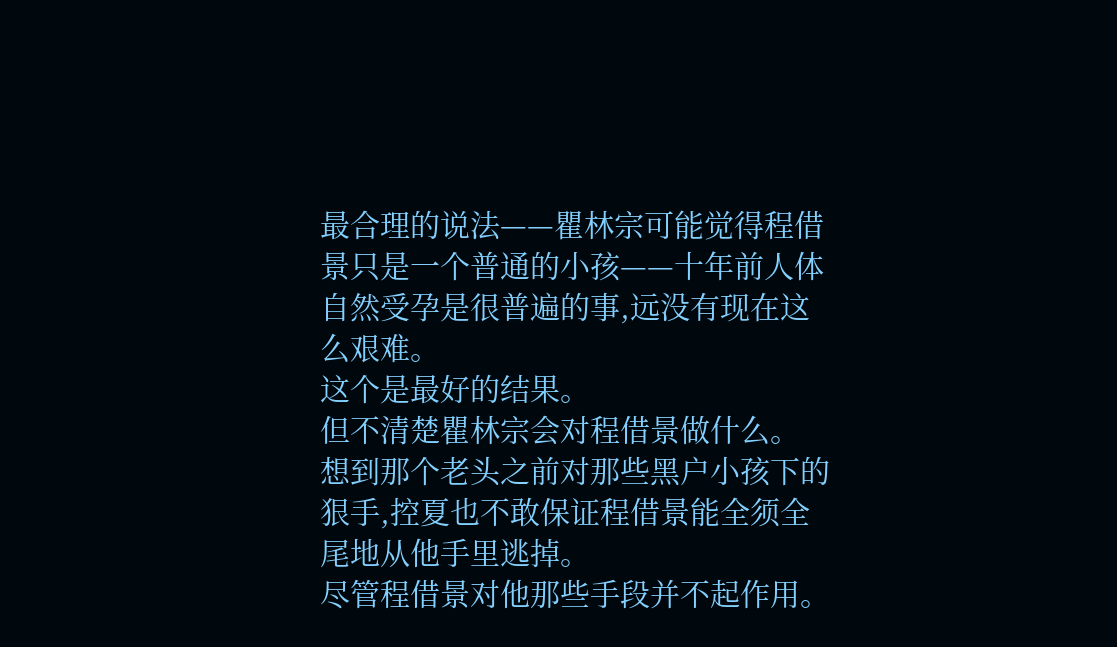最合理的说法——瞿林宗可能觉得程借景只是一个普通的小孩——十年前人体自然受孕是很普遍的事,远没有现在这么艰难。
这个是最好的结果。
但不清楚瞿林宗会对程借景做什么。
想到那个老头之前对那些黑户小孩下的狠手,控夏也不敢保证程借景能全须全尾地从他手里逃掉。
尽管程借景对他那些手段并不起作用。